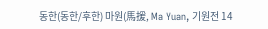동한(동한/후한) 마원(馬援, Ma Yuan, 기원전 14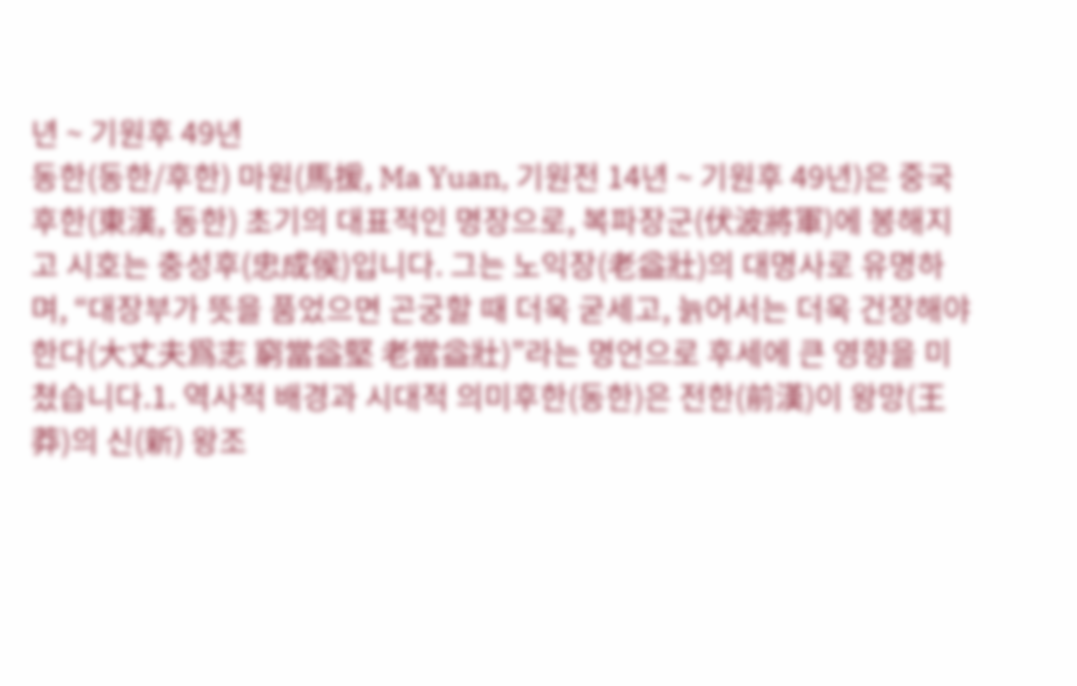년 ~ 기원후 49년
동한(동한/후한) 마원(馬援, Ma Yuan, 기원전 14년 ~ 기원후 49년)은 중국 후한(東漢, 동한) 초기의 대표적인 명장으로, 복파장군(伏波將軍)에 봉해지고 시호는 충성후(忠成侯)입니다. 그는 노익장(老益壯)의 대명사로 유명하며, “대장부가 뜻을 품었으면 곤궁할 때 더욱 굳세고, 늙어서는 더욱 건장해야 한다(大丈夫爲志 窮當益堅 老當益壯)”라는 명언으로 후세에 큰 영향을 미쳤습니다.1. 역사적 배경과 시대적 의미후한(동한)은 전한(前漢)이 왕망(王莽)의 신(新) 왕조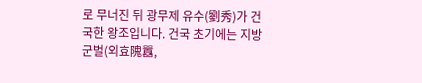로 무너진 뒤 광무제 유수(劉秀)가 건국한 왕조입니다. 건국 초기에는 지방 군벌(외효隗囂,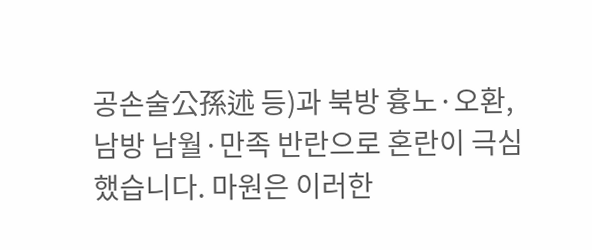공손술公孫述 등)과 북방 흉노·오환, 남방 남월·만족 반란으로 혼란이 극심했습니다. 마원은 이러한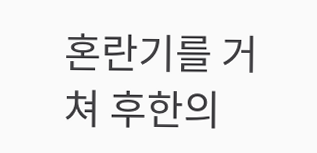혼란기를 거쳐 후한의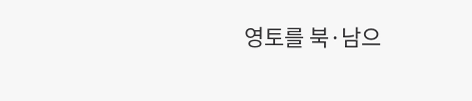영토를 북·남으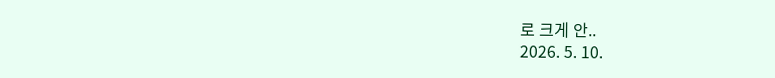로 크게 안..
2026. 5. 10.